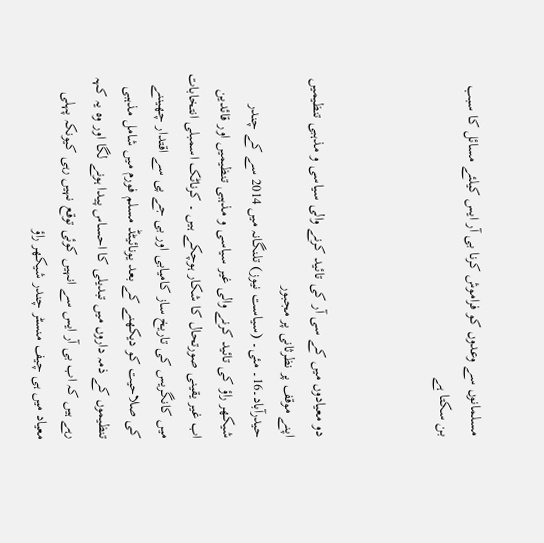مسلمانوں سے وعدوں کو فراموش کرنا بی آر ایس کیلئے مسائل کا سبب بن سکتا ہے



دو معیادوں میں کے سی آر کی تائید کرنے والی سیاسی و مذہبی تنظیمیں اپنے موقف پر نظرثانی پر مجبور
حیدرآباد۔16۔ مئی۔ (سیاست نیوز) تلنگانہ میں 2014 سے کے چندر شیکھر راؤ کی تائید کرنے والی غیر سیاسی و مذہبی تنظیمیں اور قائدین اب غیر یقینی صورتحال کا شکار ہوچکے ہیں ۔ کرناٹک اسمبلی انتخابات میں کانگریس کی تاریخ ساز کامیابی اور بی جے پی سے اقتدار چھیننے کی صلاحیت کو دیکھنے کے بعد یونائیٹڈ مسلم فورم میں شامل مذہبی تنظیموں کے ذمہ داروں میں تبدیلی کا احساس پیدا ہونے لگا اور وہ یہ کہہ رہے ہیں کہ اب بی آر ایس سے انہیں کوئی توقع نہیں رہی کیونکہ پہلی معیاد میں ہی چیف منسٹر چندر شیکھر راؤ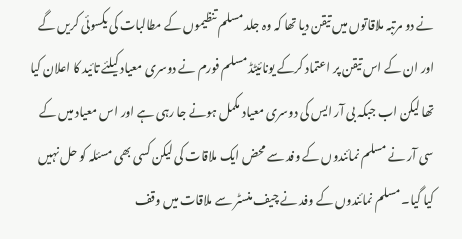نے دو مرتبہ ملاقاتوں میں تیقن دیا تھا کہ وہ جلد مسلم تنظیموں کے مطالبات کی یکسوئی کریں گے اور ان کے اس تیقن پر اعتماد کرکے یونائیٹڈ مسلم فورم نے دوسری معیاد کیلئے تائید کا اعلان کیا تھا لیکن اب جبکہ بی آر ایس کی دوسری معیاد مکمل ہونے جا رہی ہے اور اس معیاد میں کے سی آر نے مسلم نمائندوں کے وفد سے محض ایک ملاقات کی لیکن کسی بھی مسئلہ کو حل نہیں کیا گیا۔ مسلم نمائندوں کے وفد نے چیف منسٹر سے ملاقات میں وقف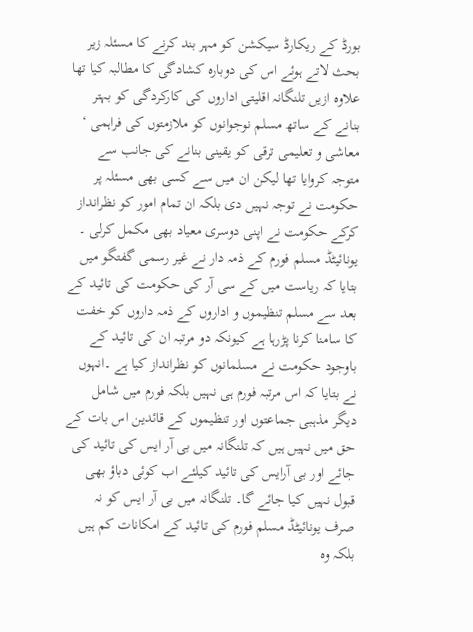بورڈ کے ریکارڈ سیکشن کو مہر بند کرنے کا مسئلہ زیر بحث لاتے ہوئے اس کی دوبارہ کشادگی کا مطالبہ کیا تھا علاوہ ازیں تلنگانہ اقلیتی اداروں کی کارکردگی کو بہتر بنانے کے ساتھ مسلم نوجوانوں کو ملازمتوں کی فراہمی ‘ معاشی و تعلیمی ترقی کو یقینی بنانے کی جانب سے متوجہ کروایا تھا لیکن ان میں سے کسی بھی مسئلہ پر حکومت نے توجہ نہیں دی بلکہ ان تمام امور کو نظرانداز کرکے حکومت نے اپنی دوسری معیاد بھی مکمل کرلی ۔ یونائیٹڈ مسلم فورم کے ذمہ دار نے غیر رسمی گفتگو میں بتایا کہ ریاست میں کے سی آر کی حکومت کی تائید کے بعد سے مسلم تنظیموں و اداروں کے ذمہ داروں کو خفت کا سامنا کرنا پڑرہا ہے کیونکہ دو مرتبہ ان کی تائید کے باوجود حکومت نے مسلمانوں کو نظرانداز کیا ہے ۔انہوں نے بتایا کہ اس مرتبہ فورم ہی نہیں بلکہ فورم میں شامل دیگر مذہبی جماعتوں اور تنظیموں کے قائدین اس بات کے حق میں نہیں ہیں کہ تلنگانہ میں بی آر ایس کی تائید کی جائے اور بی آرایس کی تائید کیلئے اب کوئی دباؤ بھی قبول نہیں کیا جائے گا۔ تلنگانہ میں بی آر ایس کو نہ صرف یونائیٹڈ مسلم فورم کی تائید کے امکانات کم ہیں بلکہ وہ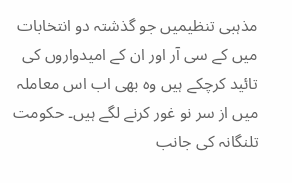مذہبی تنظیمیں جو گذشتہ دو انتخابات میں کے سی آر اور ان کے امیدواروں کی تائید کرچکے ہیں وہ بھی اب اس معاملہ میں از سر نو غور کرنے لگے ہیں۔ حکومت تلنگانہ کی جانب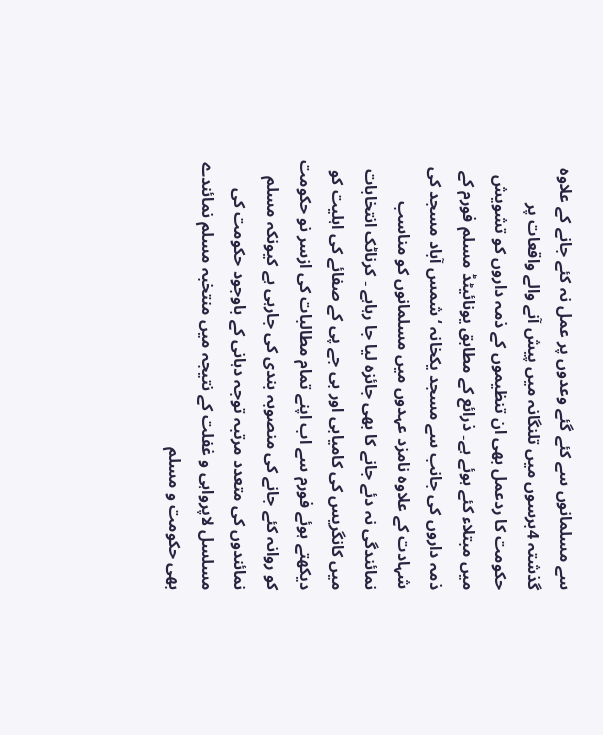سے مسلمانوں سے کئے گئے وعدوں پر عمل نہ کئے جانے کے علاوہ گذشتہ 4برسوں میں تلنگانہ میں پیش آنے والے واقعات پر حکومت کا ردعمل بھی ان تنظیموں کے ذمہ داروں کو تشویش میں مبتلاء کئے ہوئے ہے۔ ذرائع کے مطابق یونائیٹڈ مسلم فورم کے ذمہ داروں کی جانب سے مسجد یکخانہ ‘ شمس آباد مسجد کی شہادت کے علاوہ نامزد عہدوں میں مسلمانوں کو مناسب نمائندگی نہ دئے جانے کا بھی جائزہ لیا جا رہاہے ۔ کرناٹک انتخابات میں کانگریس کی کامیابی اور بی جے پی کے صفائے کی اہلیت کو دیکھتے ہوئے فورم سے اب اپنے تمام مطالبات کی ازسر نو حکومت کو روانہ کئے جانے کی منصوبہ بندی کی جارہی ہے کیونکہ مسلم نمائندوں کی متعدد مرتبہ توجہ دہانی کے باوجود حکومت کی مسلسل لاپرواہی و غفلت کے نتیجہ میں منتخبہ مسلم نمائندے بھی حکومت و مسلم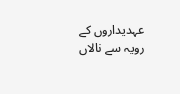عہدیداروں کے رویہ سے نالاں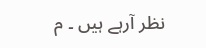نظر آرہے ہیں ۔ م